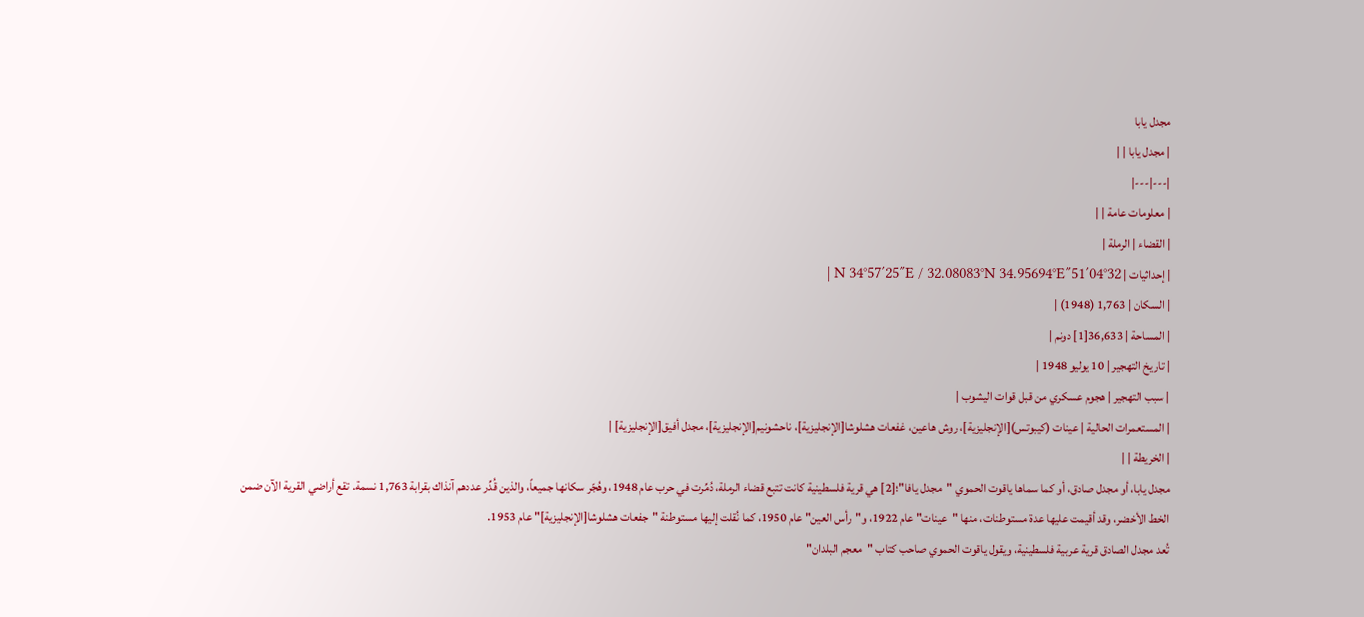مجدل يابا
| مجدل يابا | |
|---|---|
| معلومات عامة | |
| القضاء | الرملة |
| إحداثيات | 32°04′51″N 34°57′25″E / 32.08083°N 34.95694°E |
| السكان | 1,763 (1948) |
| المساحة | 36,633[1] دونم |
| تاريخ التهجير | 10 يوليو 1948 |
| سبب التهجير | هجوم عسكري من قبل قوات اليشوب |
| المستعمرات الحالية | عينات (كيبوتس)[الإنجليزية]، روش هاعين، غفعات هشلوشا[الإنجليزية]، ناحشونيم[الإنجليزية]، مجدل أفيق[الإنجليزية] |
| الخريطة | |
مجدل يابا، أو مجدل صادق، أو كما سماها ياقوت الحموي "مجدل يافا"؛[2] هي قرية فلسطينية كانت تتبع قضاء الرملة، دُمِّرت في حرب عام 1948، وهُجّر سكانها جميعاً، والذين قُدِّر عددهم آنذاك بقرابة 1,763 نسمة. تقع أراضي القرية الآن ضمن الخط الأخضر، وقد أقيمت عليها عدة مستوطنات، منها "عينات" عام 1922، و"رأس العين" عام 1950، كما نُقلت إليها مستوطنة "جفعات هشلوشا[الإنجليزية]" عام 1953.
تُعد مجدل الصادق قرية عربية فلسطينية، ويقول ياقوت الحموي صاحب كتاب "معجم البلدان"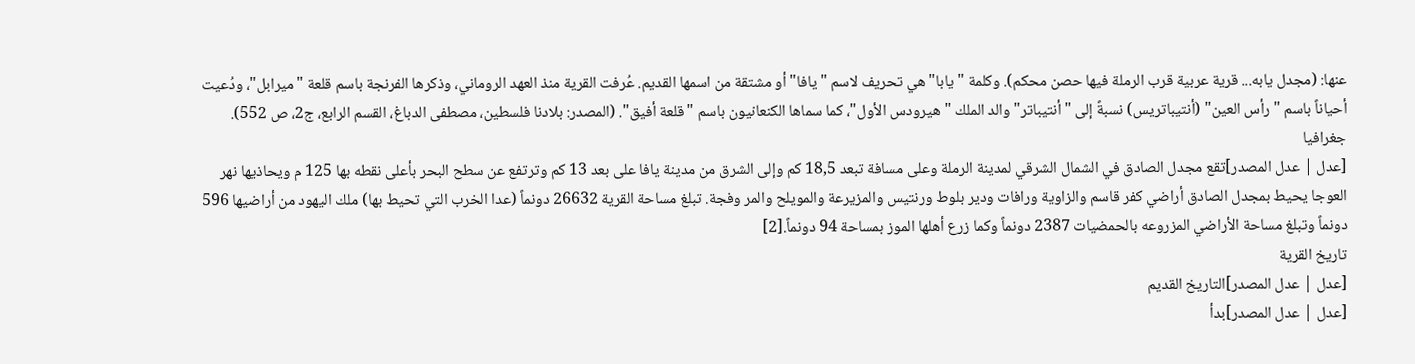عنها: (مجدل يابه... قرية عربية قرب الرملة فيها حصن محكم). وكلمة "يابا" هي تحريف لاسم "يافا" أو مشتقة من اسمها القديم. عُرفت القرية منذ العهد الروماني، وذكرها الفرنجة باسم قلعة "ميرابل"، ودُعيت أحياناً باسم "رأس العين" (أنتيباتريس) نسبةً إلى "أنتيباتر" والد الملك "هيرودس الأول"، كما سماها الكنعانيون باسم "قلعة أفيق". (المصدر: بلادنا فلسطين، مصطفى الدباغ، القسم الرابع، ج2، ص 552).
جغرافيا
[عدل | عدل المصدر]تقع مجدل الصادق في الشمال الشرقي لمدينة الرملة وعلى مسافة تبعد 18,5 كم وإلى الشرق من مدينة يافا على بعد 13 كم وترتفع عن سطح البحر بأعلى نقطه بها 125 م ويحاذيها نهر العوجا يحيط بمجدل الصادق أراضي كفر قاسم والزاوية ورافات ودير بلوط ورنتيس والمزيرعة والمويلح والمر وفجة. تبلغ مساحة القرية 26632 دونماً (عدا الخرب التي تحيط بها) ملك اليهود من أراضيها 596 دونماً وتبلغ مساحة الأراضي المزروعه بالحمضيات 2387 دونماً وكما زرع أهلها الموز بمساحة 94 دونماً.[2]
تاريخ القرية
[عدل | عدل المصدر]التاريخ القديم
[عدل | عدل المصدر]بدأ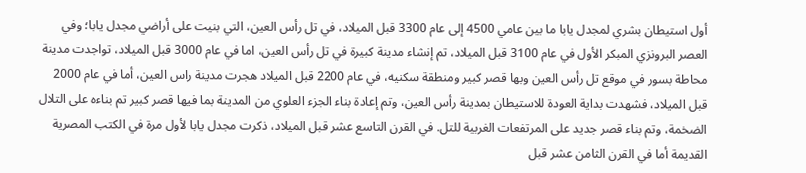أول استيطان بشري لمجدل يابا ما بين عامي 4500 إلى عام 3300 قبل الميلاد، في تل رأس العين، التي بنيت على أراضي مجدل يابا؛ وفي العصر البرونزي المبكر الأول في عام 3100 قبل الميلاد، تم إنشاء مدينة كبيرة في تل رأس العين، اما في عام 3000 قبل الميلاد، تواجدت مدينة محاطة بسور في موقع تل رأس العين وبها قصر كبير ومنطقة سكنيه، في عام 2200 قبل الميلاد هجرت مدينة راس العين، أما في عام 2000 قبل الميلاد، فشهدت بداية العودة للاستيطان بمدينة رأس العين، وتم إعادة بناء الجزء العلوي من المدينة بما فيها قصر كبير تم بناءه على التلال الضخمة، وتم بناء قصر جديد على المرتفعات الغربية للتل. في القرن التاسع عشر قبل الميلاد، ذكرت مجدل يابا لأول مرة في الكتب المصرية القديمة أما في القرن الثامن عشر قبل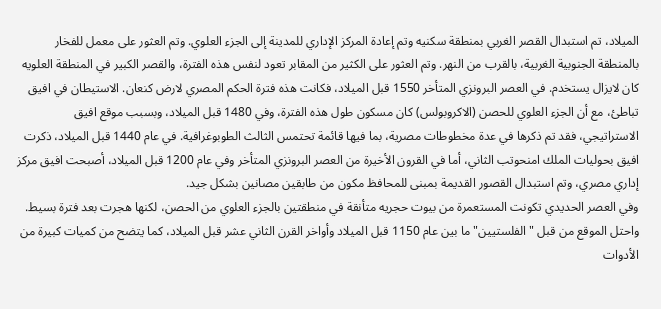الميلاد، تم استبدال القصر الغربي بمنطقة سكنيه وتم إعادة المركز الإداري للمدينة إلى الجزء العلوي. وتم العثور على معمل للفخار بالمنطقة الجنوبية الغربية، بالقرب من النهر. وتم العثور على الكثير من المقابر تعود لنفس هذه الفترة، والقصر الكبير في المنطقة العلويه كان لايزال يستخدم. في العصر البرونزي المتأخر 1550 قبل الميلاد، فكانت هذه فترة الحكم المصري لارض كنعان. الاستيطان في افيق تباطئ، مع أن الجزء العلوي للحصن (الاكروبولس) كان مسكون طول هذه الفترة، وفي 1480 قبل الميلاد، وبسبب موقع افيق الاستراتيجي، فقد تم ذكرها في عدة مخطوطات مصرية، بما فيها قائمة تحتمس الثالث الطوبوغرافية. في عام 1440 قبل الميلاد، ذكرت افيق بحوليات الملك امنحوتب الثاني، أما في القرون الأخيرة من العصر البرونزي المتأخر وفي عام 1200 قبل الميلاد، أصبحت افيق مركز إداري مصري، وتم استبدال القصور القديمة بمبنى للمحافظ مكون من طابقين مصانين بشكل جيد.
وفي العصر الحديدي تكونت المستعمرة من بيوت حجريه متأنقة في منطقتين بالجزء العلوي من الحصن، لكنها هجرت بعد فترة بسيط. واحتل الموقع من قبل "الفلستيين" ما بين عام 1150 قبل الميلاد وأواخر القرن الثاني عشر قبل الميلاد، كما يتضح من كميات كبيرة من الأدوات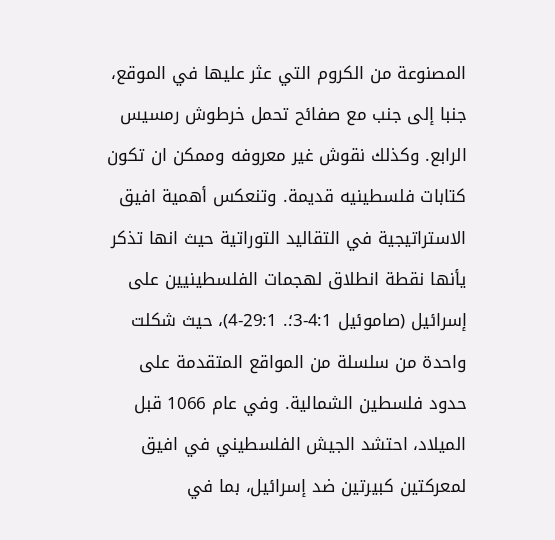المصنوعة من الكروم التي عثر عليها في الموقع، جنبا إلى جنب مع صفائح تحمل خرطوش رمسيس الرابع. وكذلك نقوش غير معروفه وممكن ان تكون كتابات فلسطينيه قديمة. وتنعكس أهمية افيق الاستراتيجية في التقاليد التوراتية حيث انها تذكر يأنها نقطة انطلاق لهجمات الفلسطينيين على إسرائيل (صاموئيل 4:1-3؛. 29:1-4)، حيث شكلت واحدة من سلسلة من المواقع المتقدمة على حدود فلسطين الشمالية. وفي عام 1066 قبل الميلاد، احتشد الجيش الفلسطيني في افيق لمعركتين كبيرتين ضد إسرائيل، بما في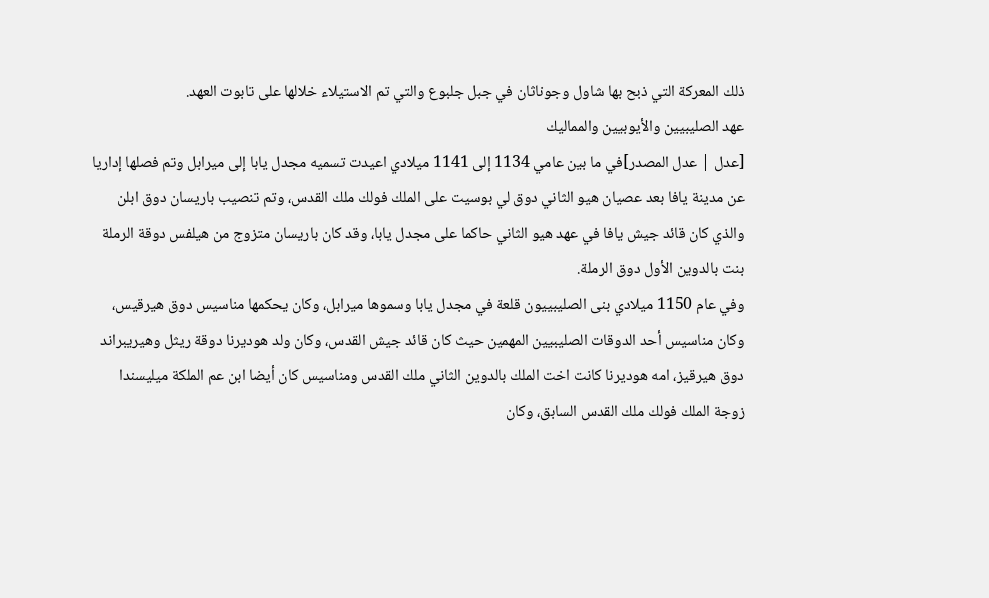ذلك المعركة التي ذبح بها شاول وجوناثان في جبل جلبوع والتي تم الاستيلاء خلالها على تابوت العهد.
عهد الصليبيين والأيوبيين والمماليك
[عدل | عدل المصدر]في ما بين عامي 1134 إلى 1141 ميلادي اعيدت تسميه مجدل يابا إلى ميرابل وتم فصلها إداريا عن مدينة يافا بعد عصيان هيو الثاني دوق لي بوسيت على الملك فولك ملك القدس، وتم تنصيب باريسان دوق ابلن والذي كان قائد جيش يافا في عهد هيو الثاني حاكما على مجدل يابا، وقد كان باريسان متزوج من هيلفس دوقة الرملة بنت بالدوين الأول دوق الرملة.
وفي عام 1150 ميلادي بنى الصليبييون قلعة في مجدل يابا وسموها ميرابل، وكان يحكمها مناسيس دوق هيرقيس، وكان مناسيس أحد الدوقات الصليبيين المهمين حيث كان قائد جيش القدس، وكان ولد هوديرنا دوقة ريثل وهيريبراند دوق هيرقيز، امه هوديرنا كانت اخت الملك بالدوين الثاني ملك القدس ومناسيس كان أيضا ابن عم الملكة ميليسندا زوجة الملك فولك ملك القدس السابق، وكان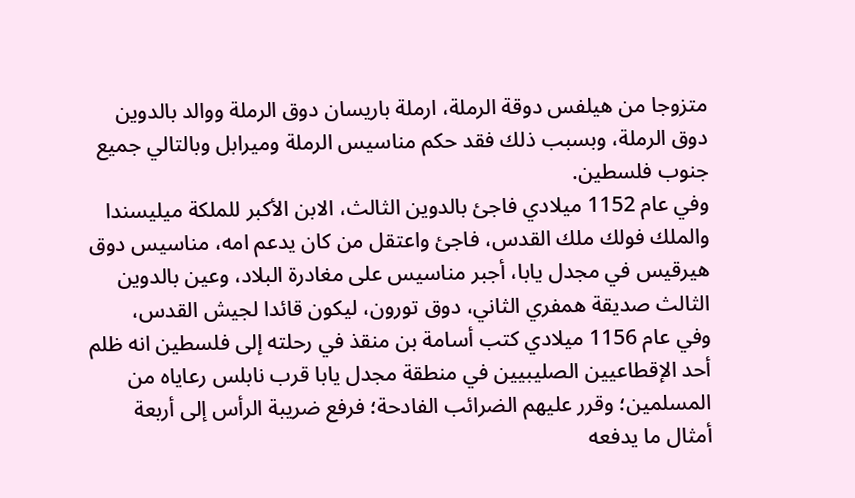متزوجا من هيلفس دوقة الرملة، ارملة باريسان دوق الرملة ووالد بالدوين دوق الرملة، وبسبب ذلك فقد حكم مناسيس الرملة وميرابل وبالتالي جميع جنوب فلسطين.
وفي عام 1152 ميلادي فاجئ بالدوين الثالث، الابن الأكبر للملكة ميليسندا والملك فولك ملك القدس، فاجئ واعتقل من كان يدعم امه، مناسيس دوق هيرقيس في مجدل يابا، أجبر مناسيس على مغادرة البلاد، وعين بالدوين الثالث صديقة همفري الثاني، دوق تورون، ليكون قائدا لجيش القدس،
وفي عام 1156 ميلادي كتب أسامة بن منقذ في رحلته إلى فلسطين انه ظلم أحد الإقطاعيين الصليبيين في منطقة مجدل يابا قرب نابلس رعاياه من المسلمين؛ وقرر عليهم الضرائب الفادحة؛ فرفع ضريبة الرأس إلى أربعة أمثال ما يدفعه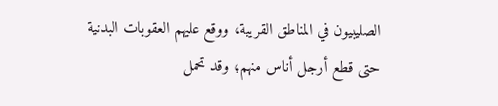الصليبيون في المناطق القريبة، ووقع عليهم العقوبات البدنية حتى قطع أرجل أناس منهم؛ وقد تحمل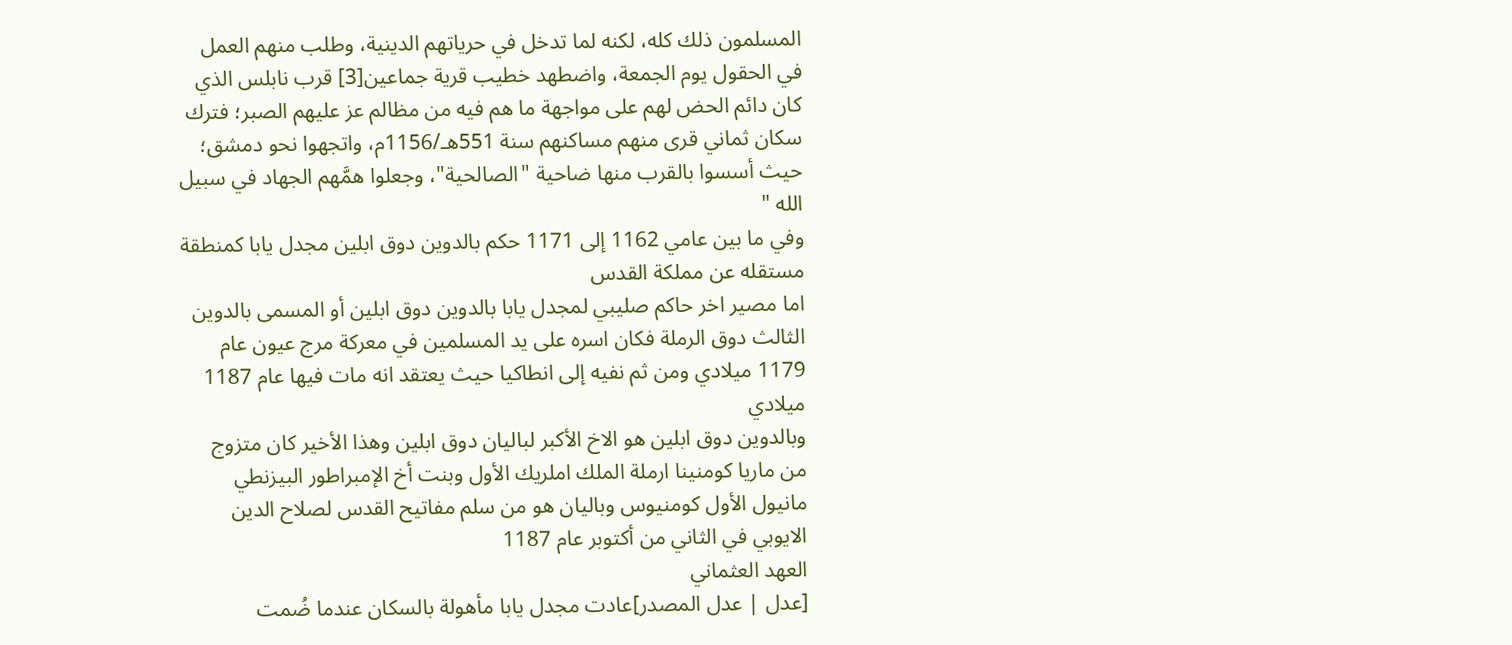المسلمون ذلك كله، لكنه لما تدخل في حرياتهم الدينية، وطلب منهم العمل في الحقول يوم الجمعة، واضطهد خطيب قرية جماعين[3] قرب نابلس الذي كان دائم الحض لهم على مواجهة ما هم فيه من مظالم عز عليهم الصبر؛ فترك سكان ثماني قرى منهم مساكنهم سنة 551هـ/1156م، واتجهوا نحو دمشق؛ حيث أسسوا بالقرب منها ضاحية "الصالحية"، وجعلوا همَّهم الجهاد في سبيل الله "
وفي ما بين عامي 1162 إلى 1171 حكم بالدوين دوق ابلين مجدل يابا كمنطقة مستقله عن مملكة القدس
اما مصير اخر حاكم صليبي لمجدل يابا بالدوين دوق ابلين أو المسمى بالدوين الثالث دوق الرملة فكان اسره على يد المسلمين في معركة مرج عيون عام 1179 ميلادي ومن ثم نفيه إلى انطاكيا حيث يعتقد انه مات فيها عام 1187 ميلادي
وبالدوين دوق ابلين هو الاخ الأكبر لباليان دوق ابلين وهذا الأخير كان متزوج من ماريا كومنينا ارملة الملك املريك الأول وبنت أخ الإمبراطور البيزنطي مانيول الأول كومنيوس وباليان هو من سلم مفاتيح القدس لصلاح الدين الايوبي في الثاني من أكتوبر عام 1187
العهد العثماني
[عدل | عدل المصدر]عادت مجدل يابا مأهولة بالسكان عندما ضُمت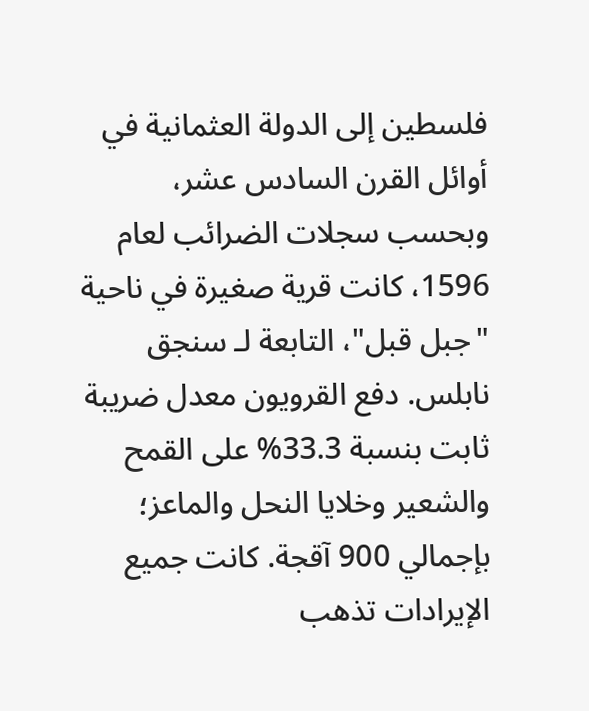فلسطين إلى الدولة العثمانية في أوائل القرن السادس عشر، وبحسب سجلات الضرائب لعام 1596، كانت قرية صغيرة في ناحية "جبل قبل"، التابعة لـ سنجق نابلس. دفع القرويون معدل ضريبة ثابت بنسبة 33.3% على القمح والشعير وخلايا النحل والماعز؛ بإجمالي 900 آقجة. كانت جميع الإيرادات تذهب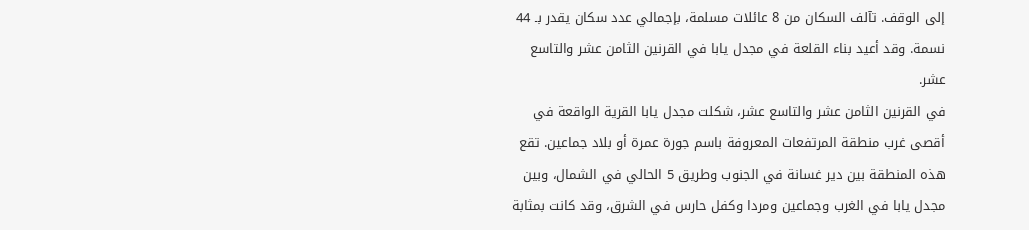إلى الوقف. تآلف السكان من 8 عائلات مسلمة، بإجمالي عدد سكان يقدر بـ 44 نسمة. وقد أعيد بناء القلعة في مجدل يابا في القرنين الثامن عشر والتاسع عشر.
في القرنين الثامن عشر والتاسع عشر، شكلت مجدل يابا القرية الواقعة في أقصى غرب منطقة المرتفعات المعروفة باسم جورة عمرة أو بلاد جماعين. تقع هذه المنطقة بين دير غسانة في الجنوب وطريق 5 الحالي في الشمال، وبين مجدل يابا في الغرب وجماعين ومردا وكفل حارس في الشرق، وقد كانت بمثابة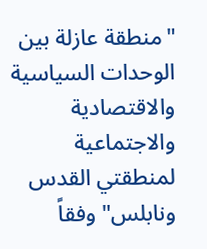"منطقة عازلة بين الوحدات السياسية والاقتصادية والاجتماعية لمنطقتي القدس ونابلس" وفقاً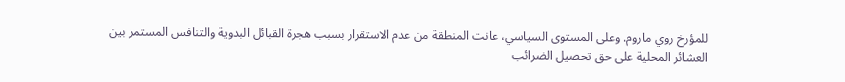للمؤرخ روي ماروم. وعلى المستوى السياسي، عانت المنطقة من عدم الاستقرار بسبب هجرة القبائل البدوية والتنافس المستمر بين العشائر المحلية على حق تحصيل الضرائب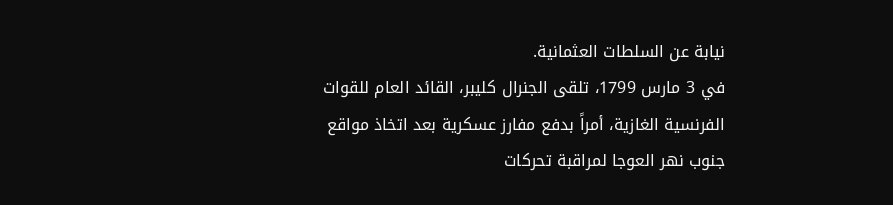نيابة عن السلطات العثمانية.
في 3 مارس 1799، تلقى الجنرال كليبر، القائد العام للقوات الفرنسية الغازية، أمراً بدفع مفارز عسكرية بعد اتخاذ مواقع جنوب نهر العوجا لمراقبة تحركات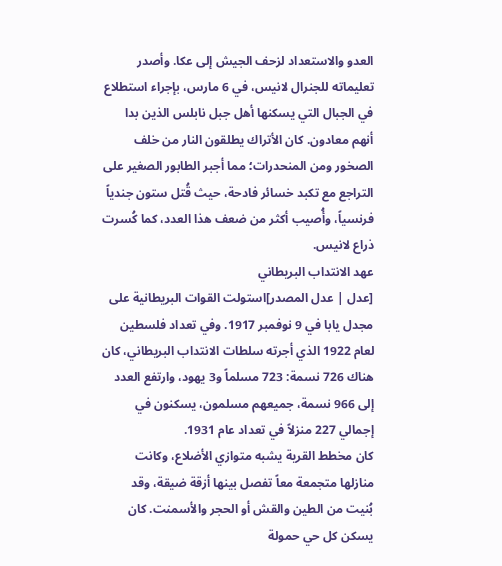العدو والاستعداد لزحف الجيش إلى عكا. وأصدر تعليماته للجنرال لانيس، في 6 مارس، بإجراء استطلاع في الجبال التي يسكنها أهل جبل نابلس الذين بدا أنهم معادون. كان الأتراك يطلقون النار من خلف الصخور ومن المنحدرات؛ مما أجبر الطابور الصغير على التراجع مع تكبد خسائر فادحة، حيث قُتل ستون جندياً فرنسياً، وأُصيب أكثر من ضعف هذا العدد، كما كُسرت ذراع لانيس.
عهد الانتداب البريطاني
[عدل | عدل المصدر]استولت القوات البريطانية على مجدل يابا في 9 نوفمبر 1917. وفي تعداد فلسطين لعام 1922 الذي أجرته سلطات الانتداب البريطاني، كان هناك 726 نسمة: 723 مسلماً و3 يهود، وارتفع العدد إلى 966 نسمة، جميعهم مسلمون، يسكنون في إجمالي 227 منزلاً في تعداد عام 1931.
كان مخطط القرية يشبه متوازي الأضلاع، وكانت منازلها متجمعة معاً تفصل بينها أزقة ضيقة، وقد بُنيت من الطين والقش أو الحجر والأسمنت. كان يسكن كل حي حمولة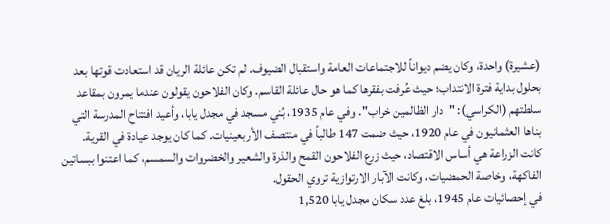(عشيرة) واحدة، وكان يضم ديواناً للاجتماعات العامة واستقبال الضيوف. لم تكن عائلة الريان قد استعادت قوتها بعد بحلول بداية فترة الانتداب؛ حيث عُرفت بفقرها كما هو حال عائلة القاسم. وكان الفلاحون يقولون عندما يمرون بمقاعد سلطتهم (الكراسي): "دار الظالمين خراب". وفي عام 1935، بُني مسجد في مجدل يابا، وأعيد افتتاح المدرسة التي بناها العثمانيون في عام 1920، حيث ضمت 147 طالباً في منتصف الأربعينيات. كما كان يوجد عيادة في القرية. كانت الزراعة هي أساس الاقتصاد، حيث زرع الفلاحون القمح والذرة والشعير والخضروات والسمسم، كما اعتنوا ببساتين الفاكهة، وخاصة الحمضيات، وكانت الآبار الارتوازية تروي الحقول.
في إحصائيات عام 1945، بلغ عدد سكان مجدل يابا 1,520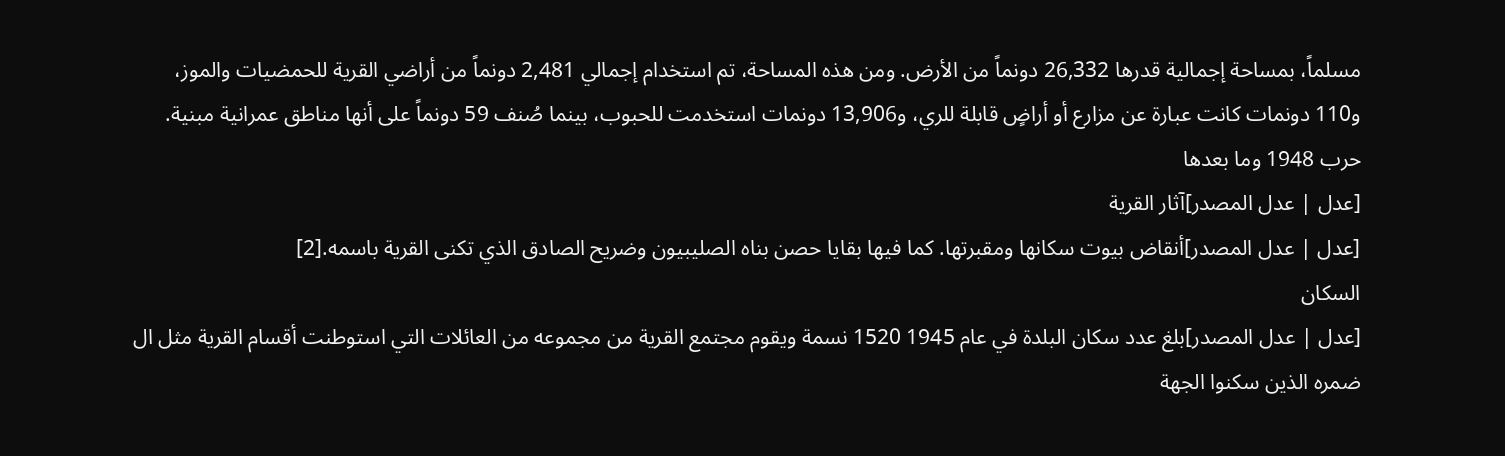مسلماً، بمساحة إجمالية قدرها 26,332 دونماً من الأرض. ومن هذه المساحة، تم استخدام إجمالي 2,481 دونماً من أراضي القرية للحمضيات والموز، و110 دونمات كانت عبارة عن مزارع أو أراضٍ قابلة للري، و13,906 دونمات استخدمت للحبوب، بينما صُنف 59 دونماً على أنها مناطق عمرانية مبنية.
حرب 1948 وما بعدها
[عدل | عدل المصدر]آثار القرية
[عدل | عدل المصدر]أنقاض بيوت سكانها ومقبرتها. كما فيها بقايا حصن بناه الصليبيون وضريح الصادق الذي تكنى القرية باسمه.[2]
السكان
[عدل | عدل المصدر]بلغ عدد سكان البلدة في عام 1945 1520 نسمة ويقوم مجتمع القرية من مجموعه من العائلات التي استوطنت أقسام القرية مثل ال ضمره الذين سكنوا الجهة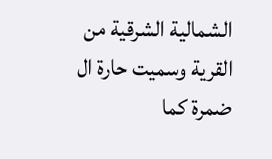الشمالية الشرقية من القرية وسميت حارة ال ضمرة كما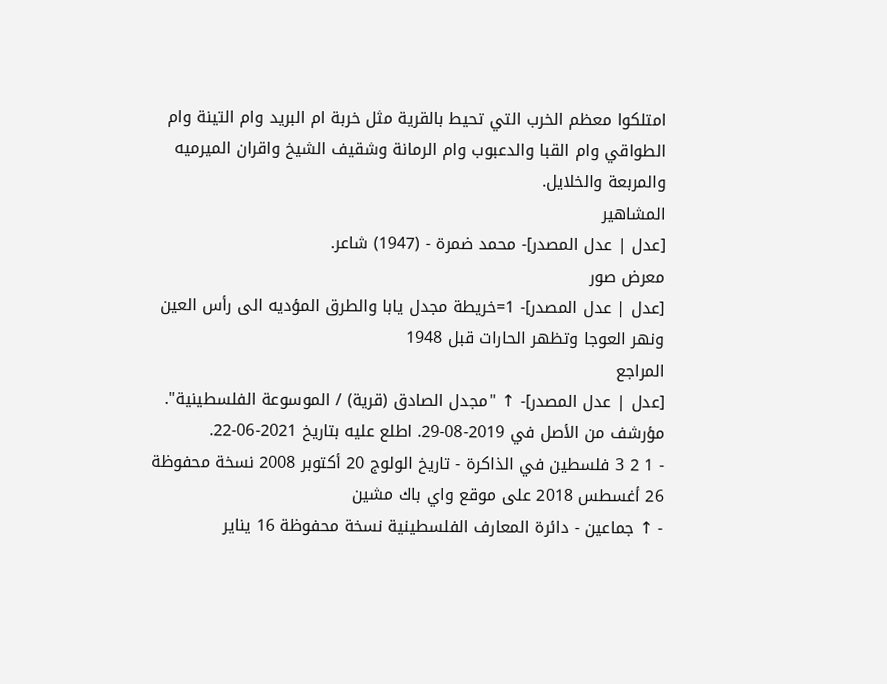امتلكوا معظم الخرب التي تحيط بالقرية مثل خربة ام البريد وام التينة وام الطواقي وام القبا والدعبوب وام الرمانة وشقيف الشيخ واقران الميرميه والمربعة والخلايل.
المشاهير
[عدل | عدل المصدر]- محمد ضمرة - (1947) شاعر.
معرض صور
[عدل | عدل المصدر]- 1=خريطة مجدل يابا والطرق المؤديه الى رأس العين ونهر العوجا وتظهر الحارات قبل 1948
المراجع
[عدل | عدل المصدر]- ↑ "مجدل الصادق (قرية) / الموسوعة الفلسطينية". مؤرشف من الأصل في 2019-08-29. اطلع عليه بتاريخ 2021-06-22.
- 1 2 3 فلسطين في الذاكرة - تاريخ الولوج 20 أكتوبر 2008 نسخة محفوظة 26 أغسطس 2018 على موقع واي باك مشين
- ↑ جماعين - دائرة المعارف الفلسطينية نسخة محفوظة 16 يناير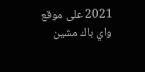2021 على موقع واي باك مشين